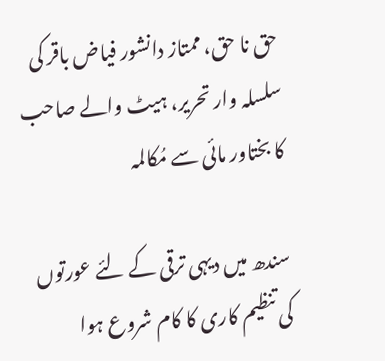حق نا حق، ممتاز دانشور فیاض باقر کی سلسلہ وار تحریر، ہیٹ والے صاحب کا بختاور مائی سے مُکالمہ

سندھ میں دیہی ترقی کے لئے عورتوں کی تنظیم کاری کا کام شروع ہوا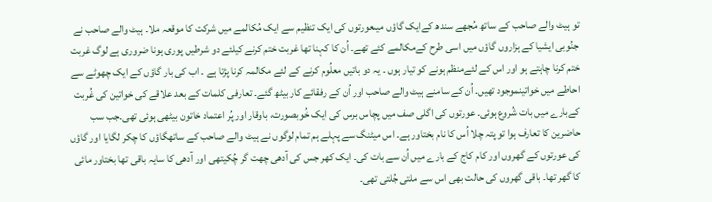تو ہیٹ والے صاحب کے ساتھ مُجھے سندھ کےایک گاؤں میںعورتوں کی ایک تنظیم سے ایک مُکالمے میں شرکت کا موقعہ ملا۔ ہیٹ والے صاحب نے جنُوبی ایشیا کے ہزاروں گاؤں میں اسی طرح کےمکالمے کئے تھے۔ اُن کا کہنا تھا غربت ختم کرنے کیلئے دو شرطیں پوری ہونا ضروری ہے لوگ غربت ختم کرنا چاہتے ہو اور اس کے لئےمنظم ہونے کو تیار ہوں ۔ یہ دو باتیں معلُوم کرنے کے لئے مکالمہ کرنا پڑتا ہے ۔ اب کی بار گاؤں کے ایک چھوٹے سے احاطے میں خواتینموجود تھیں۔ اُن کے سامنے ہیٹ والے صاحب اور اُن کے رفقائے کار بیٹھ گئے۔ تعارفی کلمات کے بعد علاقے کی خواتین کی غُربت کےبارے میں بات شُروع ہوئی۔ عورتوں کی اگلی صف میں پچاس برس کی ایک خُوبصورت، باوقار اور پُر اعتماد خاتون بیٹھی ہوئی تھی۔جب سب حاضرین کا تعارف ہوا تو پتہ چلا اُس کا نام بختاور ہے۔ اس میٹنگ سے پہلے ہم تمام لوگوں نے ہیٹ والے صاحب کے ساتھگاؤں کا چکر لگایا اور گاؤں کی عورتوں کے گھروں اور کام کاج کے بارے میں اُن سے بات کی۔ ایک کھر جس کی آدھی چھت گر چُکیتھی اور آدھی کا سایہ باقی تھا بختاور مائی کا گھر تھا۔ باقی گھروں کی حالت بھی اس سے ملتی جُلتی تھی۔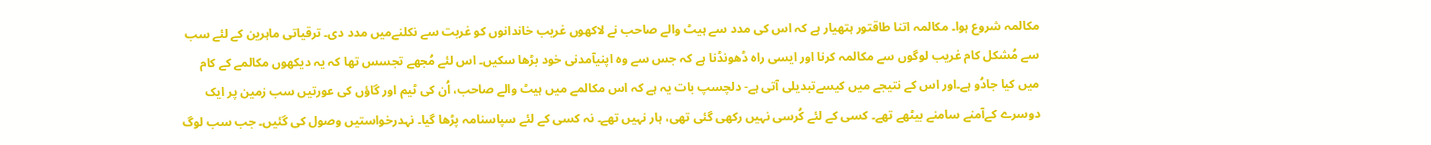مکالمہ شروع ہوا۔ مکالمہ اتنا طاقتور ہتھیار ہے کہ اس کی مدد سے ہیٹ والے صاحب نے لاکھوں غریب خاندانوں کو غربت سے نکلنےمیں مدد دی۔ ترقیاتی ماہرین کے لئے سب سے مُشکل کام غریب لوگوں سے مکالمہ کرنا اور ایسی راہ ڈھونڈنا ہے کہ جس سے وہ اپنیآمدنی خود بڑھا سکیں۔ اس لئے مُجھے تجسس تھا کہ یہ دیکھوں مکالمے کے کام میں کیا جادُو ہے۔اور اس کے نتیجے میں کیسےتبدیلی آتی ہے- دلچسپ بات یہ ہے کہ اس مکالمے میں ہیٹ والے صاحب، اُن کی ٹیم اور گاؤں کی عورتیں سب زمین پر ایک دوسرے کےآمنے سامنے بیٹھے تھے۔ کسی کے لئے کُرسی نہیں رکھی گئی تھی، ہار نہیں تھے۔ نہ کسی کے لئے سپاسنامہ پڑھا گیا۔ نہدرخواستیں وصول کی گئیں۔ جب سب لوگ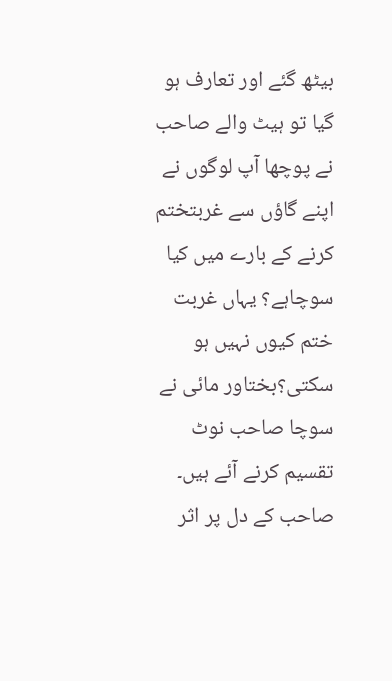بیٹھ گئے اور تعارف ہو گیا تو ہیٹ والے صاحب نے پوچھا آپ لوگوں نے اپنے گاؤں سے غربتختم کرنے کے بارے میں کیا سوچاہے؟ یہاں غربت ختم کیوں نہیں ہو سکتی؟بختاور مائی نے سوچا صاحب نوٹ تقسیم کرنے آئے ہیں۔ صاحب کے دل پر اثر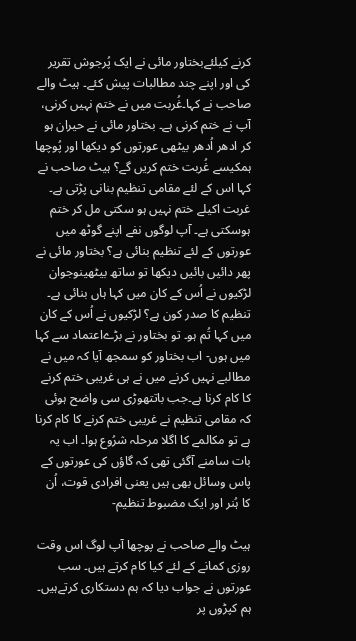کرنے کیلئےبختاور مائی نے ایک پُرجوش تقریر کی اور اپنے چند مطالبات پیش کئے۔ ہیٹ والے صاحب نے کہا۔غُربت میں نے ختم نہیں کرنی، آپ نے ختم کرنی ہے۔ بختاور مائی نے حیران ہو کر ادھر اُدھر بیٹھی عورتوں کو دیکھا اور پُوچھا ہمکیسے غُربت ختم کریں گے؟ ہیٹ صاحب نے کہا اس کے لئے مقامی تنظیم بنانی پڑتی ہے۔ غربت اکیلے ختم نہیں ہو سکتی مل کر ختم ہوسکتی ہے۔ آپ لوگوں نفے اپنے گوٹھ میں عورتوں کے لئے تنظیم بنائی ہے؟ بختاور مائی نے پھر دائیں بائیں دیکھا تو ساتھ بیٹھینوجوان لڑکیوں نے اُس کے کان میں کہا ہاں بنائی ہے۔ تنظیم کا صدر کون ہے؟ لڑکیوں نے اُس کے کان میں کہا تُم ہو۔ تو بختاور نے بڑےاعتماد سے کہا میں ہوں- اب بختاور کو سمجھ آیا کہ میں نے مطالبے نہیں کرنے میں نے ہی غریبی ختم کرنے کا کام کرنا ہے۔جب باتتھوڑی سی واضح ہوئی کہ مقامی تنظیم نے غریبی ختم کرنے کا کام کرنا ہے تو مکالمے کا اگلا مرحلہ شرُوع ہوا۔ اب یہ بات سامنے آگئی تھی کہ گاؤں کی عورتوں کے پاس وسائل بھی ہیں یعنی افرادی قوت، اُن کا ہُنر اور ایک مضبوط تنظیم-

ہیٹ والے صاحب نے پوچھا آپ لوگ اس وقت روزی کمانے کے لئے کیا کام کرتے ہیں۔ سب عورتوں نے جواب دیا کہ ہم دستکاری کرتےہیں۔ ہم کپڑوں پر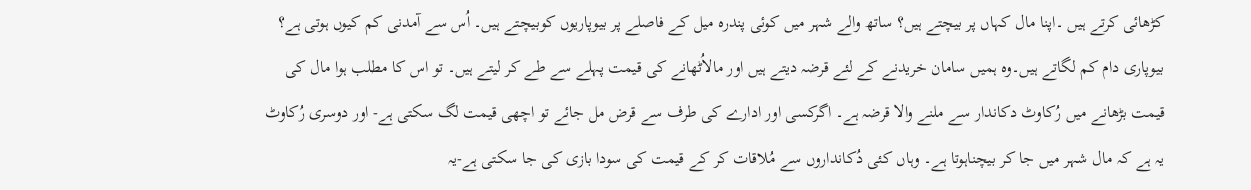کڑھائی کرتے ہیں ۔اپنا مال کہاں پر بیچتے ہیں؟ ساتھ والے شہر میں کوئی پندرہ میل کے فاصلے پر بیوپاریوں کوبیچتے ہیں۔ اُس سے آمدنی کم کیوں ہوتی ہے؟ بیوپاری دام کم لگاتے ہیں۔وہ ہمیں سامان خریدنے کے لئے قرضہ دیتے ہیں اور مالاُٹھانے کی قیمت پہلے سے طے کر لیتے ہیں۔ تو اس کا مطلب ہوا مال کی قیمت بڑھانے میں رُکاوٹ دکاندار سے ملنے والا قرضہ ہے۔ اگرکسی اور ادارے کی طرف سے قرض مل جائے تو اچھی قیمت لگ سکتی ہے- اور دوسری رُکاوٹ یہ ہے کہ مال شہر میں جا کر بیچناہوتا ہے۔ وہاں کئی دُکانداروں سے مُلاقات کر کے قیمت کی سودا بازی کی جا سکتی ہے-یہ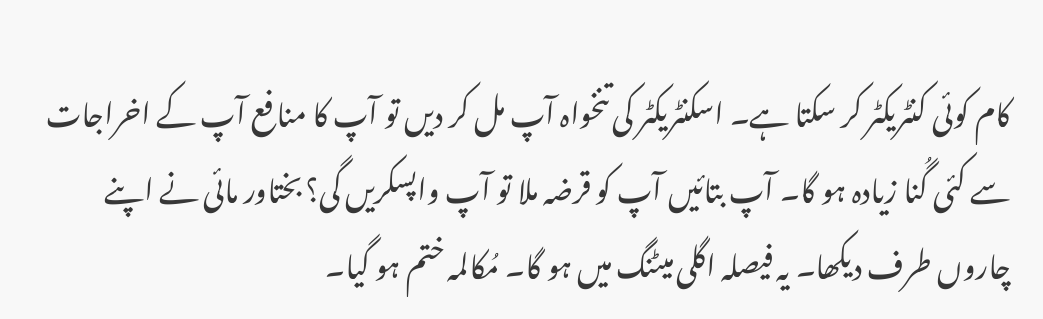کام کوئی کنٹریکٹر کر سکتا ہے۔ اسکنٹریکٹر کی تنخواہ آپ مل کر دیں تو آپ کا منافع آپ کے اخراجات سے کئی گُنا زیادہ ہو گا۔ آپ بتائیں آپ کو قرضہ ملا تو آپ واپسکریں گی؟ بختاور مائی نے اپنے چاروں طرف دیکھا۔ یہ فیصلہ اگلی میٹنگ میں ہو گا۔ مُکالمہ ختم ہو گیا۔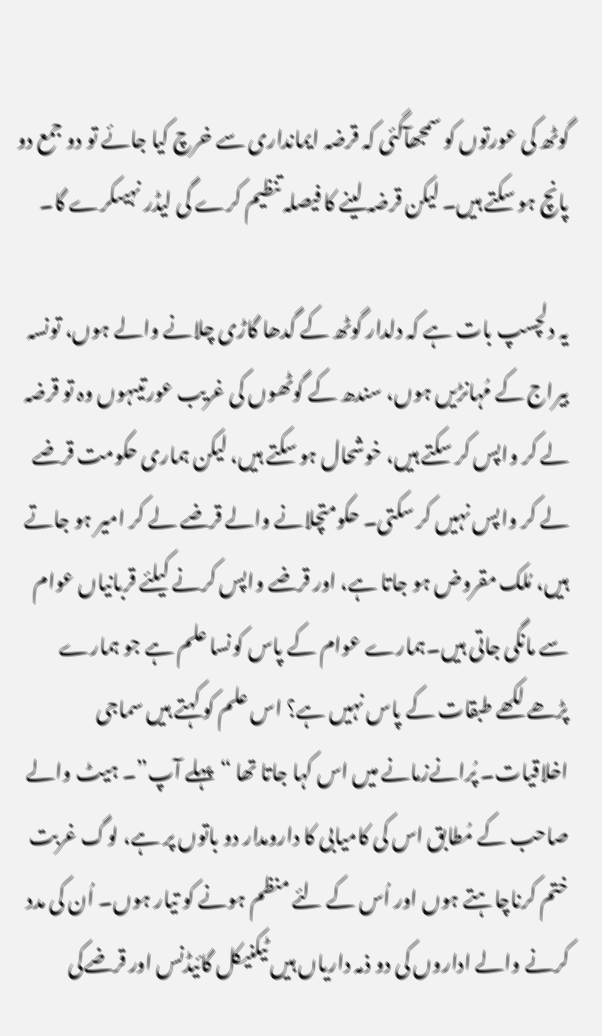گوٹھ کی عورتوں کو سمجھآگئی کہ قرضہ ایمانداری سے خرچ کیا جائے تو دو جمع دو پانچ ہو سکتے ہیں۔ لیکن قرضہ لینے کا فیصلہ تنظیم کرے گی لیڈر نہیںکرے گا۔

یہ دلچسپ بات ہے کہ دلدار گوٹھ کے گدھا گاڑی چلانے والے ہوں، تونسہ بیراج کے مُہانڑیں ہوں، سندھ کے گوٹھوں کی غریب عورتیںہوں وہ تو قرضہ لے کر واپس کر سکتے ہیں، خوشحال ہو سکتے ہیں، لیکن ہماری حکومت قرضے لے کر واپس نہیں کر سکتی۔ حکومتچلانے والے قرضے لے کر امیر ہو جاتے ہیں، مُلک مقروض ہو جاتا ہے، اور قرضے واپس کرنے کیلئے قربانیاں عوام سے مانگی جاتی ہیں۔ہمارے عوام کے پاس کونسا علم ہے جو ہمارے پڑھے لکھے طبقات کے پاس نہیں ہے؟ اس علم کو کہتے ہیں سماجی اخلاقیات۔ پُرانےزمانے میں اس کہا جاتا تھا “پہلے آپ”۔ ہیٹ والے صاحب کے مُطابق اس کی کامیابی کا دارومدار دو باتوں پر ہے، لوگ غربت ختم کرناچاہتے ہوں اور اُس کے لئے منظم ہونے کو تیار ہوں۔ اُن کی مدد کرنے والے اداروں کی دو ذمہ داریاں ہیں ٹیکنیکل گائیڈنس اور قرضےکی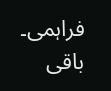فراہمی۔ باقی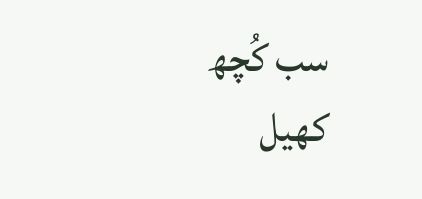سب کُچھ کھیل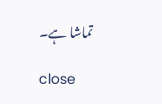تماشا ہے۔

close